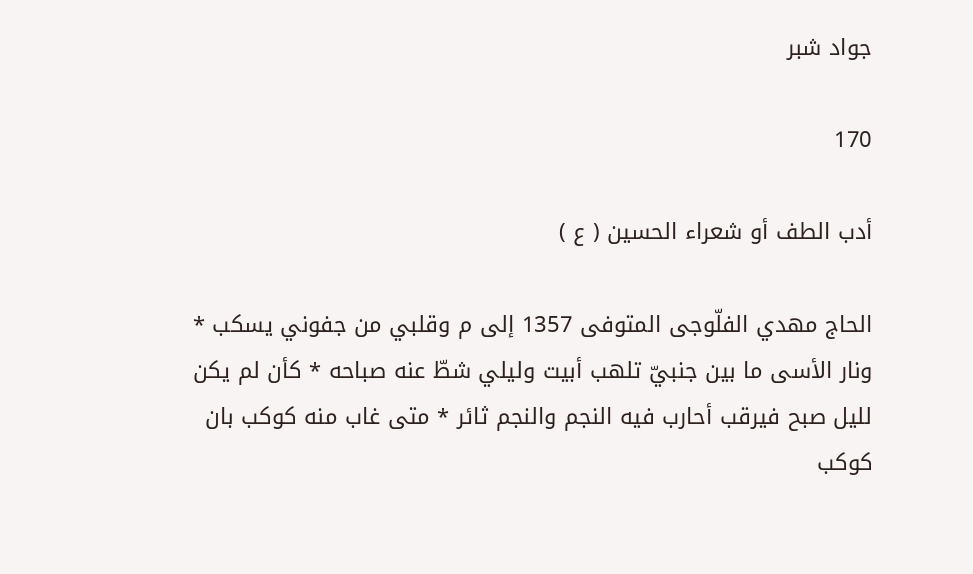جواد شبر

170

أدب الطف أو شعراء الحسين ( ع )

الحاج مهدي الفلّوجى المتوفى 1357 إلى م وقلبي من جفوني يسكب * ونار الأسى ما بين جنبيّ تلهب أبيت وليلي شطّ عنه صباحه * كأن لم يكن لليل صبح فيرقب أحارب فيه النجم والنجم ثائر * متى غاب منه كوكب بان كوكب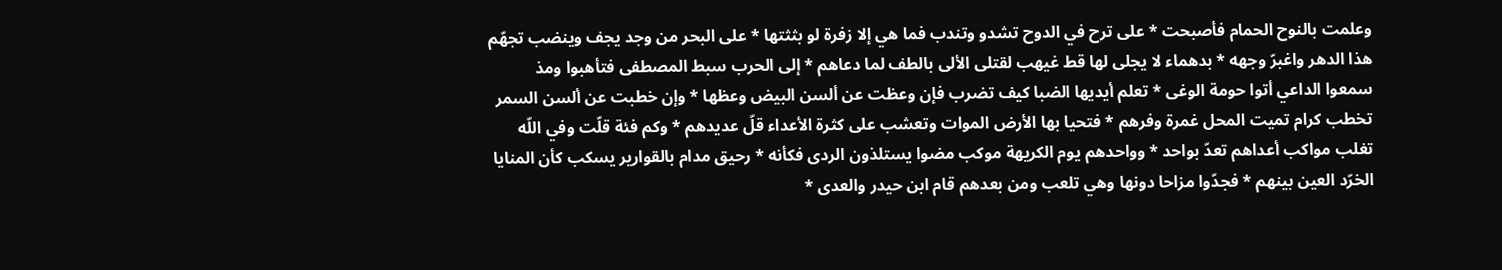وعلمت بالنوح الحمام فأصبحت * على ترح في الدوح تشدو وتندب فما هي إلا زفرة لو بثثتها * على البحر من وجد يجف وينضب تجهّم هذا الدهر واغبرّ وجهه * بدهماء لا يجلى لها قط غيهب لقتلى الألى بالطف لما دعاهم * إلى الحرب سبط المصطفى فتأهبوا ومذ سمعوا الداعي أتوا حومة الوغى * تعلم أيديها الضبا كيف تضرب فإن وعظت عن ألسن البيض وعظها * وإن خطبت عن ألسن السمر تخطب كرام تميت المحل غمرة وفرهم * فتحيا بها الأرض الموات وتعشب على كثرة الأعداء قلّ عديدهم * وكم فئة قلّت وفي اللّه تغلب مواكب أعداهم تعدّ بواحد * وواحدهم يوم الكريهة موكب مضوا يستلذون الردى فكأنه * رحيق مدام بالقوارير يسكب كأن المنايا الخرّد العين بينهم * فجدّوا مزاحا دونها وهي تلعب ومن بعدهم قام ابن حيدر والعدى *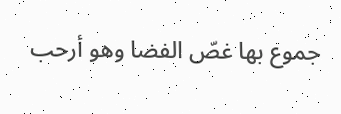جموع بها غصّ الفضا وهو أرحب